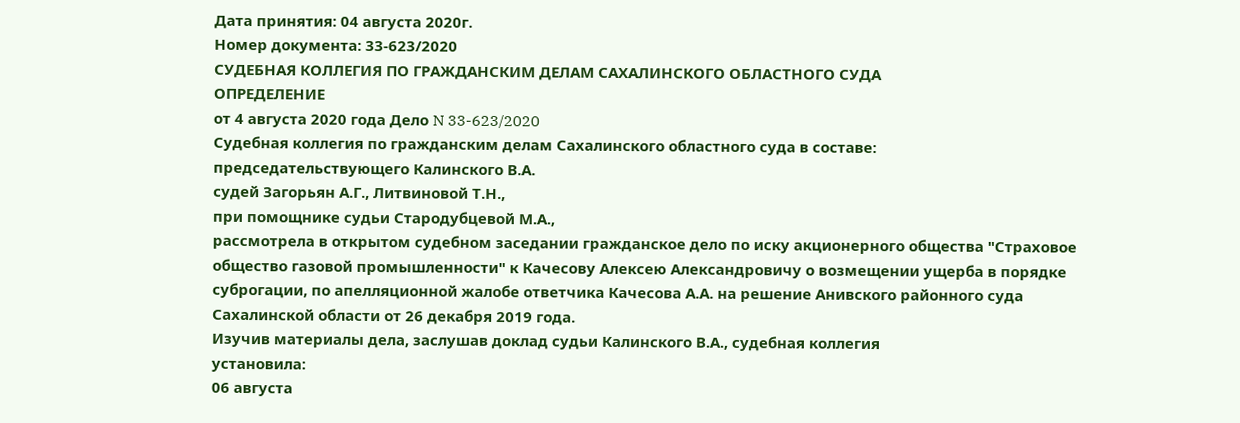Дата принятия: 04 августа 2020г.
Номер документа: 33-623/2020
СУДЕБНАЯ КОЛЛЕГИЯ ПО ГРАЖДАНСКИМ ДЕЛАМ САХАЛИНСКОГО ОБЛАСТНОГО СУДА
ОПРЕДЕЛЕНИЕ
от 4 августа 2020 года Дело N 33-623/2020
Судебная коллегия по гражданским делам Сахалинского областного суда в составе:
председательствующего Калинского В.А.
судей Загорьян А.Г., Литвиновой Т.Н.,
при помощнике судьи Стародубцевой М.А.,
рассмотрела в открытом судебном заседании гражданское дело по иску акционерного общества "Страховое общество газовой промышленности" к Качесову Алексею Александровичу о возмещении ущерба в порядке суброгации, по апелляционной жалобе ответчика Качесова А.А. на решение Анивского районного суда Сахалинской области от 26 декабря 2019 года.
Изучив материалы дела, заслушав доклад судьи Калинского В.А., судебная коллегия
установила:
06 августа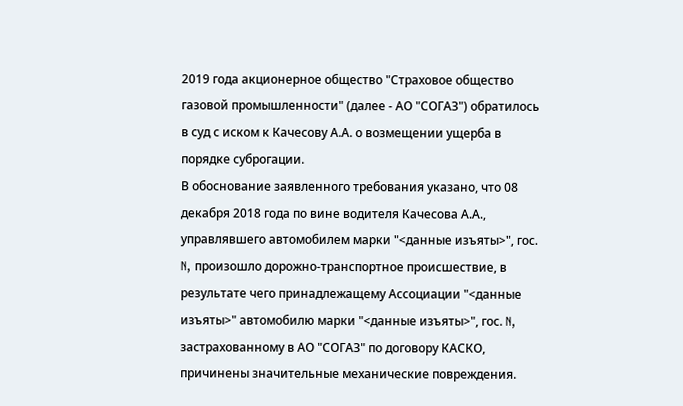2019 года акционерное общество "Страховое общество газовой промышленности" (далее - АО "СОГАЗ") обратилось в суд с иском к Качесову А.А. о возмещении ущерба в порядке суброгации.
В обоснование заявленного требования указано, что 08 декабря 2018 года по вине водителя Качесова А.А., управлявшего автомобилем марки "<данные изъяты>", гос. N, произошло дорожно-транспортное происшествие, в результате чего принадлежащему Ассоциации "<данные изъяты>" автомобилю марки "<данные изъяты>", гос. N, застрахованному в АО "СОГАЗ" по договору КАСКО, причинены значительные механические повреждения.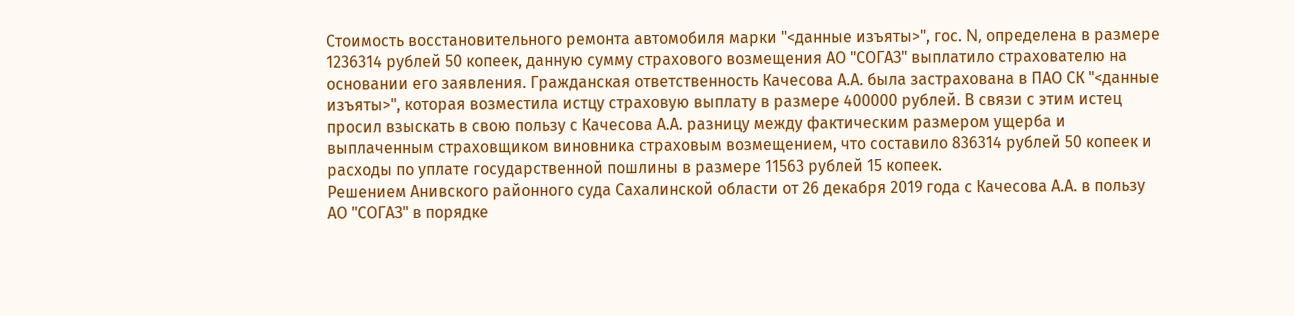Стоимость восстановительного ремонта автомобиля марки "<данные изъяты>", гос. N, определена в размере 1236314 рублей 50 копеек, данную сумму страхового возмещения АО "СОГАЗ" выплатило страхователю на основании его заявления. Гражданская ответственность Качесова А.А. была застрахована в ПАО СК "<данные изъяты>", которая возместила истцу страховую выплату в размере 400000 рублей. В связи с этим истец просил взыскать в свою пользу с Качесова А.А. разницу между фактическим размером ущерба и выплаченным страховщиком виновника страховым возмещением, что составило 836314 рублей 50 копеек и расходы по уплате государственной пошлины в размере 11563 рублей 15 копеек.
Решением Анивского районного суда Сахалинской области от 26 декабря 2019 года с Качесова А.А. в пользу АО "СОГАЗ" в порядке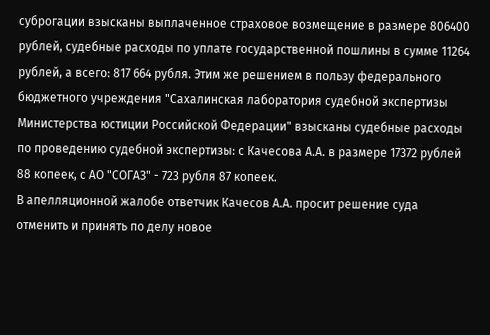суброгации взысканы выплаченное страховое возмещение в размере 806400 рублей, судебные расходы по уплате государственной пошлины в сумме 11264 рублей, а всего: 817 664 рубля. Этим же решением в пользу федерального бюджетного учреждения "Сахалинская лаборатория судебной экспертизы Министерства юстиции Российской Федерации" взысканы судебные расходы по проведению судебной экспертизы: с Качесова А.А. в размере 17372 рублей 88 копеек, с АО "СОГАЗ" - 723 рубля 87 копеек.
В апелляционной жалобе ответчик Качесов А.А. просит решение суда отменить и принять по делу новое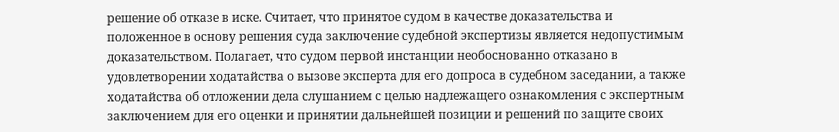решение об отказе в иске. Считает, что принятое судом в качестве доказательства и положенное в основу решения суда заключение судебной экспертизы является недопустимым доказательством. Полагает, что судом первой инстанции необоснованно отказано в удовлетворении ходатайства о вызове эксперта для его допроса в судебном заседании, а также ходатайства об отложении дела слушанием с целью надлежащего ознакомления с экспертным заключением для его оценки и принятии дальнейшей позиции и решений по защите своих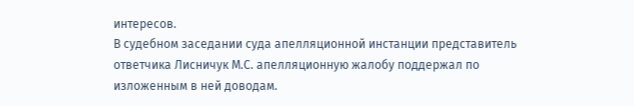интересов.
В судебном заседании суда апелляционной инстанции представитель ответчика Лисничук М.С. апелляционную жалобу поддержал по изложенным в ней доводам.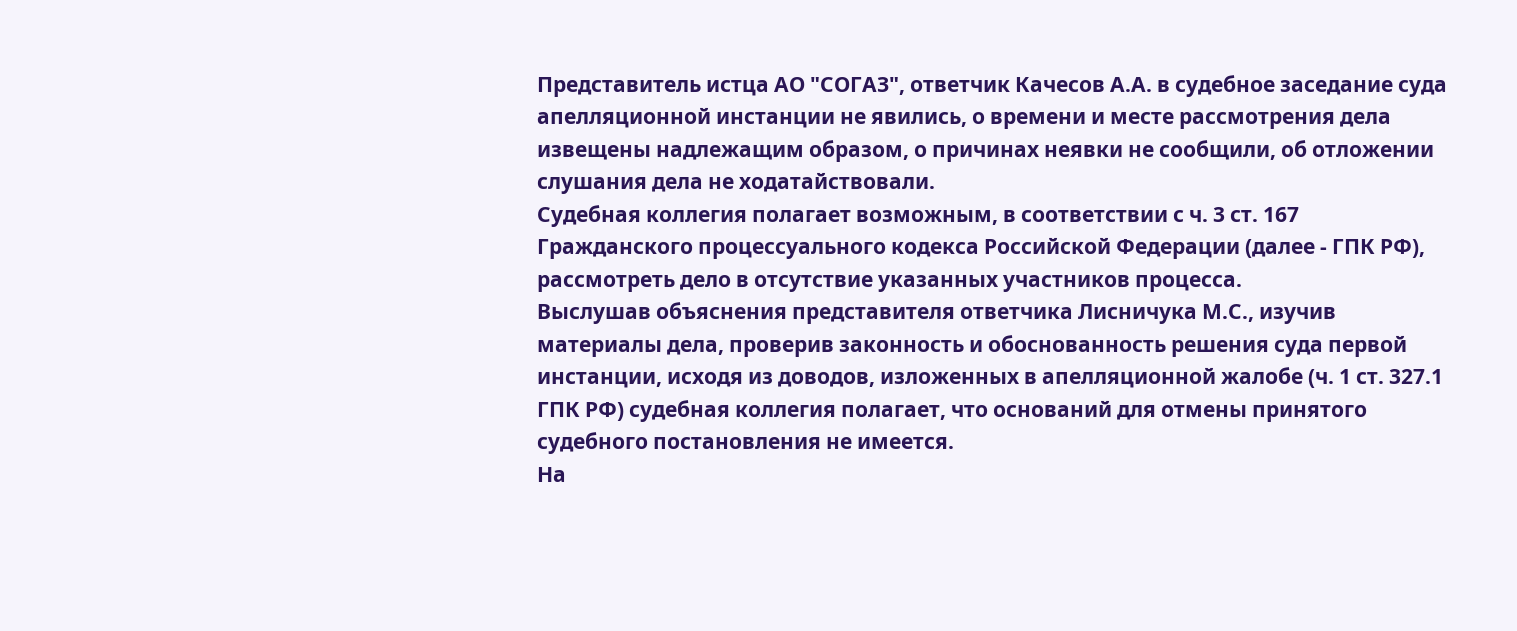Представитель истца АО "СОГАЗ", ответчик Качесов А.А. в судебное заседание суда апелляционной инстанции не явились, о времени и месте рассмотрения дела извещены надлежащим образом, о причинах неявки не сообщили, об отложении слушания дела не ходатайствовали.
Судебная коллегия полагает возможным, в соответствии с ч. 3 ст. 167 Гражданского процессуального кодекса Российской Федерации (далее - ГПК РФ), рассмотреть дело в отсутствие указанных участников процесса.
Выслушав объяснения представителя ответчика Лисничука М.С., изучив материалы дела, проверив законность и обоснованность решения суда первой инстанции, исходя из доводов, изложенных в апелляционной жалобе (ч. 1 ст. 327.1 ГПК РФ) судебная коллегия полагает, что оснований для отмены принятого судебного постановления не имеется.
На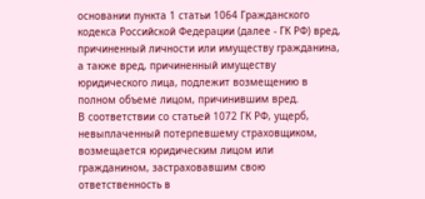основании пункта 1 статьи 1064 Гражданского кодекса Российской Федерации (далее - ГК РФ) вред, причиненный личности или имуществу гражданина, а также вред, причиненный имуществу юридического лица, подлежит возмещению в полном объеме лицом, причинившим вред.
В соответствии со статьей 1072 ГК РФ, ущерб, невыплаченный потерпевшему страховщиком, возмещается юридическим лицом или гражданином, застраховавшим свою ответственность в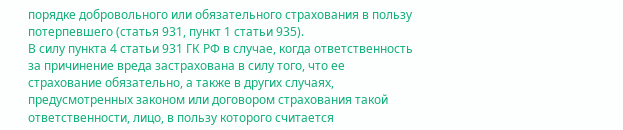порядке добровольного или обязательного страхования в пользу потерпевшего (статья 931, пункт 1 статьи 935).
В силу пункта 4 статьи 931 ГК РФ в случае, когда ответственность за причинение вреда застрахована в силу того, что ее страхование обязательно, а также в других случаях, предусмотренных законом или договором страхования такой ответственности, лицо, в пользу которого считается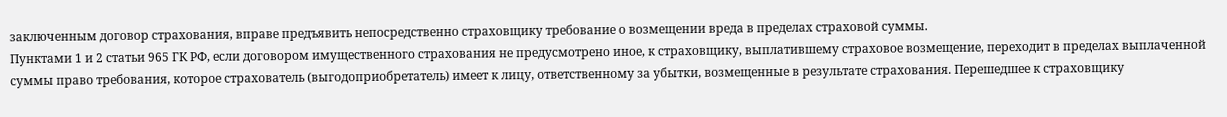заключенным договор страхования, вправе предъявить непосредственно страховщику требование о возмещении вреда в пределах страховой суммы.
Пунктами 1 и 2 статьи 965 ГК РФ, если договором имущественного страхования не предусмотрено иное, к страховщику, выплатившему страховое возмещение, переходит в пределах выплаченной суммы право требования, которое страхователь (выгодоприобретатель) имеет к лицу, ответственному за убытки, возмещенные в результате страхования. Перешедшее к страховщику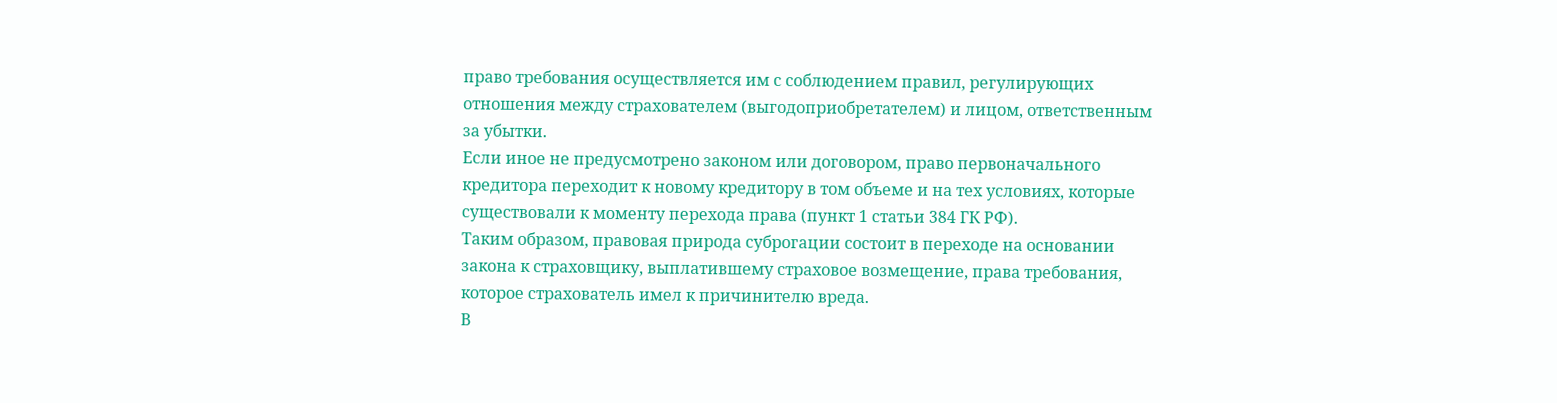право требования осуществляется им с соблюдением правил, регулирующих отношения между страхователем (выгодоприобретателем) и лицом, ответственным за убытки.
Если иное не предусмотрено законом или договором, право первоначального кредитора переходит к новому кредитору в том объеме и на тех условиях, которые существовали к моменту перехода права (пункт 1 статьи 384 ГК РФ).
Таким образом, правовая природа суброгации состоит в переходе на основании закона к страховщику, выплатившему страховое возмещение, права требования, которое страхователь имел к причинителю вреда.
В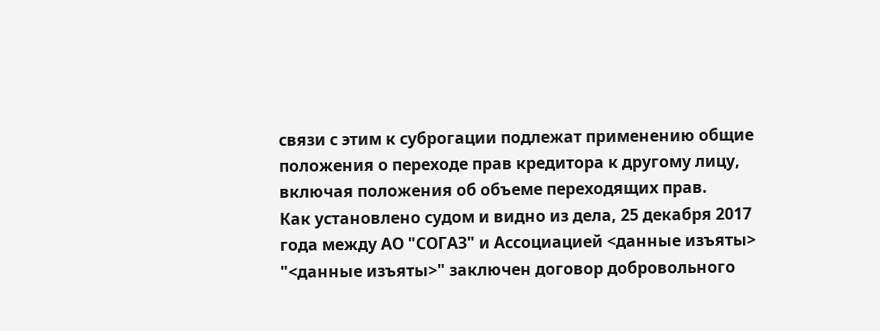связи с этим к суброгации подлежат применению общие положения о переходе прав кредитора к другому лицу, включая положения об объеме переходящих прав.
Как установлено судом и видно из дела, 25 декабря 2017 года между АО "СОГАЗ" и Ассоциацией <данные изъяты> "<данные изъяты>" заключен договор добровольного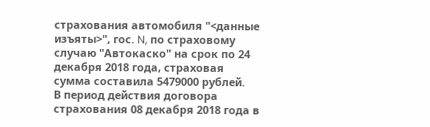страхования автомобиля "<данные изъяты>", гос. N, по страховому случаю "Автокаско" на срок по 24 декабря 2018 года, страховая сумма составила 5479000 рублей.
В период действия договора страхования 08 декабря 2018 года в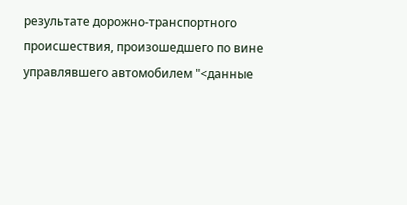результате дорожно-транспортного происшествия, произошедшего по вине управлявшего автомобилем "<данные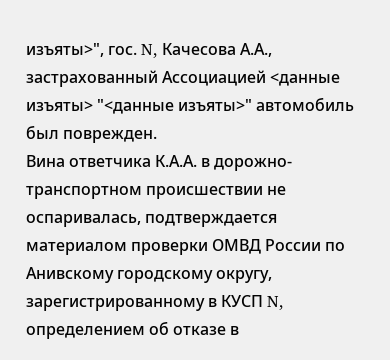изъяты>", гос. N, Качесова А.А., застрахованный Ассоциацией <данные изъяты> "<данные изъяты>" автомобиль был поврежден.
Вина ответчика К.А.А. в дорожно-транспортном происшествии не оспаривалась, подтверждается материалом проверки ОМВД России по Анивскому городскому округу, зарегистрированному в КУСП N, определением об отказе в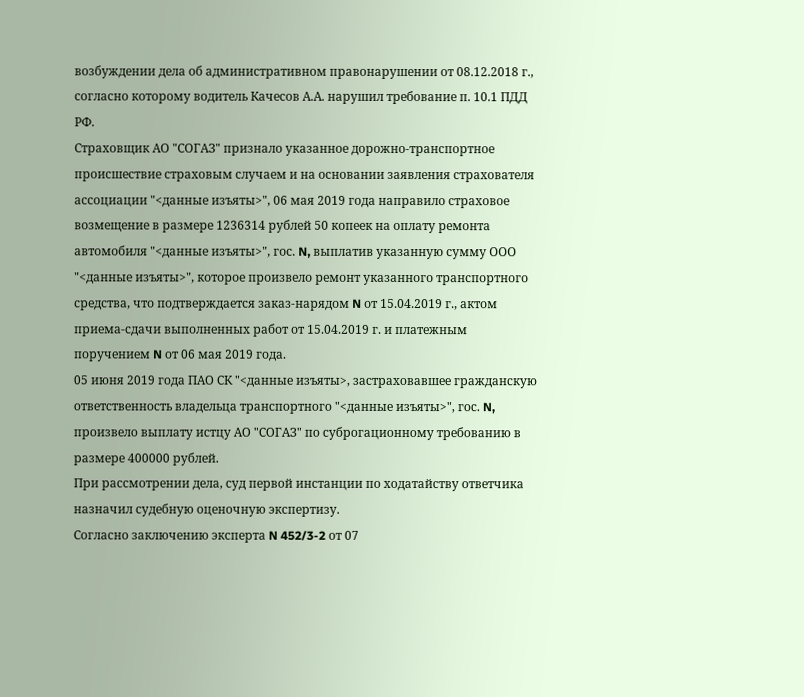возбуждении дела об административном правонарушении от 08.12.2018 г., согласно которому водитель Качесов А.А. нарушил требование п. 10.1 ПДД РФ.
Страховщик АО "СОГАЗ" признало указанное дорожно-транспортное происшествие страховым случаем и на основании заявления страхователя ассоциации "<данные изъяты>", 06 мая 2019 года направило страховое возмещение в размере 1236314 рублей 50 копеек на оплату ремонта автомобиля "<данные изъяты>", гос. N, выплатив указанную сумму ООО "<данные изъяты>", которое произвело ремонт указанного транспортного средства, что подтверждается заказ-нарядом N от 15.04.2019 г., актом приема-сдачи выполненных работ от 15.04.2019 г. и платежным поручением N от 06 мая 2019 года.
05 июня 2019 года ПАО СК "<данные изъяты>, застраховавшее гражданскую ответственность владельца транспортного "<данные изъяты>", гос. N, произвело выплату истцу АО "СОГАЗ" по суброгационному требованию в размере 400000 рублей.
При рассмотрении дела, суд первой инстанции по ходатайству ответчика назначил судебную оценочную экспертизу.
Согласно заключению эксперта N 452/3-2 от 07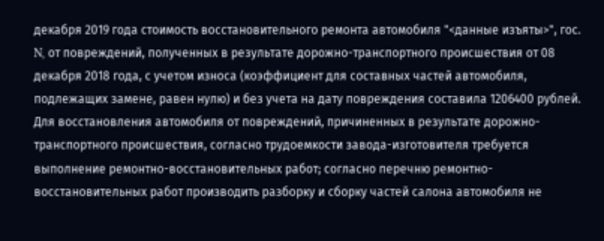декабря 2019 года стоимость восстановительного ремонта автомобиля "<данные изъяты>", гос. N, от повреждений, полученных в результате дорожно-транспортного происшествия от 08 декабря 2018 года, с учетом износа (коэффициент для составных частей автомобиля, подлежащих замене, равен нулю) и без учета на дату повреждения составила 1206400 рублей. Для восстановления автомобиля от повреждений, причиненных в результате дорожно-транспортного происшествия, согласно трудоемкости завода-изготовителя требуется выполнение ремонтно-восстановительных работ; согласно перечню ремонтно-восстановительных работ производить разборку и сборку частей салона автомобиля не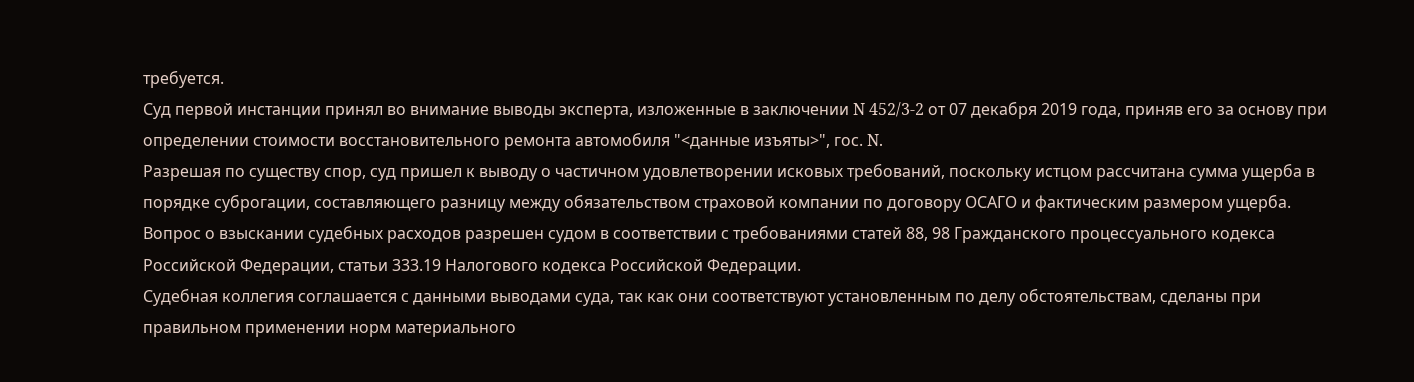требуется.
Суд первой инстанции принял во внимание выводы эксперта, изложенные в заключении N 452/3-2 от 07 декабря 2019 года, приняв его за основу при определении стоимости восстановительного ремонта автомобиля "<данные изъяты>", гос. N.
Разрешая по существу спор, суд пришел к выводу о частичном удовлетворении исковых требований, поскольку истцом рассчитана сумма ущерба в порядке суброгации, составляющего разницу между обязательством страховой компании по договору ОСАГО и фактическим размером ущерба.
Вопрос о взыскании судебных расходов разрешен судом в соответствии с требованиями статей 88, 98 Гражданского процессуального кодекса Российской Федерации, статьи 333.19 Налогового кодекса Российской Федерации.
Судебная коллегия соглашается с данными выводами суда, так как они соответствуют установленным по делу обстоятельствам, сделаны при правильном применении норм материального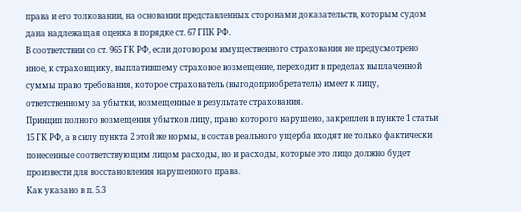права и его толковании, на основании представленных сторонами доказательств, которым судом дана надлежащая оценка в порядке ст. 67 ГПК РФ.
В соответствии со ст. 965 ГК РФ, если договором имущественного страхования не предусмотрено иное, к страховщику, выплатившему страховое возмещение, переходит в пределах выплаченной суммы право требования, которое страхователь (выгодоприобретатель) имеет к лицу, ответственному за убытки, возмещенные в результате страхования.
Принцип полного возмещения убытков лицу, право которого нарушено, закреплен в пункте 1 статьи 15 ГК РФ, а в силу пункта 2 этой же нормы, в состав реального ущерба входят не только фактически понесенные соответствующим лицом расходы, но и расходы, которые это лицо должно будет произвести для восстановления нарушенного права.
Как указано в п. 5.3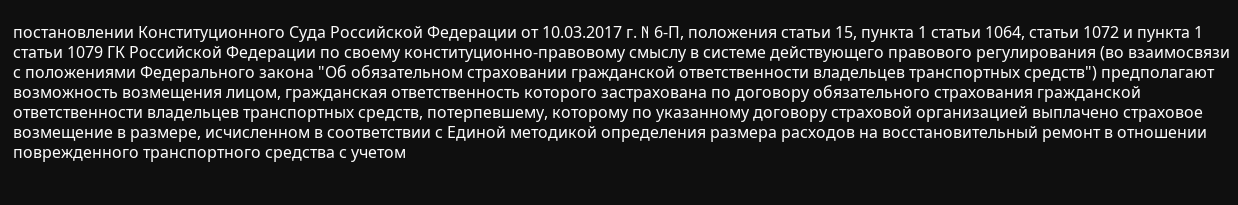постановлении Конституционного Суда Российской Федерации от 10.03.2017 г. N 6-П, положения статьи 15, пункта 1 статьи 1064, статьи 1072 и пункта 1 статьи 1079 ГК Российской Федерации по своему конституционно-правовому смыслу в системе действующего правового регулирования (во взаимосвязи с положениями Федерального закона "Об обязательном страховании гражданской ответственности владельцев транспортных средств") предполагают возможность возмещения лицом, гражданская ответственность которого застрахована по договору обязательного страхования гражданской ответственности владельцев транспортных средств, потерпевшему, которому по указанному договору страховой организацией выплачено страховое возмещение в размере, исчисленном в соответствии с Единой методикой определения размера расходов на восстановительный ремонт в отношении поврежденного транспортного средства с учетом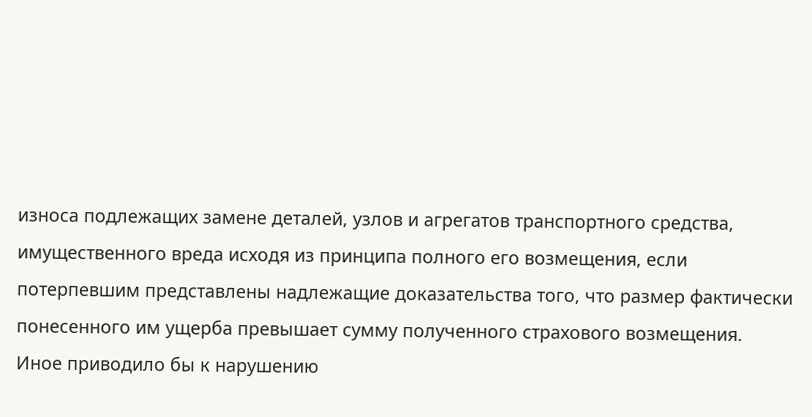износа подлежащих замене деталей, узлов и агрегатов транспортного средства, имущественного вреда исходя из принципа полного его возмещения, если потерпевшим представлены надлежащие доказательства того, что размер фактически понесенного им ущерба превышает сумму полученного страхового возмещения.
Иное приводило бы к нарушению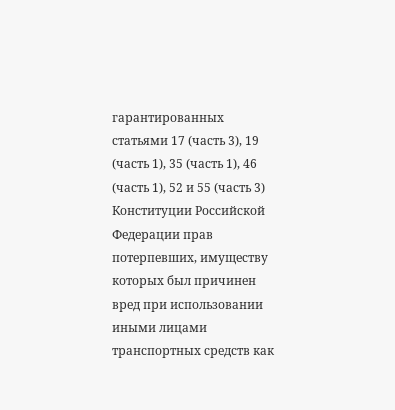гарантированных статьями 17 (часть 3), 19 (часть 1), 35 (часть 1), 46 (часть 1), 52 и 55 (часть 3) Конституции Российской Федерации прав потерпевших, имуществу которых был причинен вред при использовании иными лицами транспортных средств как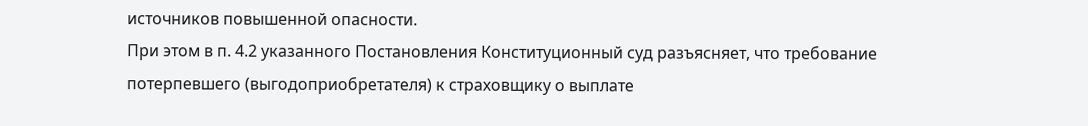источников повышенной опасности.
При этом в п. 4.2 указанного Постановления Конституционный суд разъясняет, что требование потерпевшего (выгодоприобретателя) к страховщику о выплате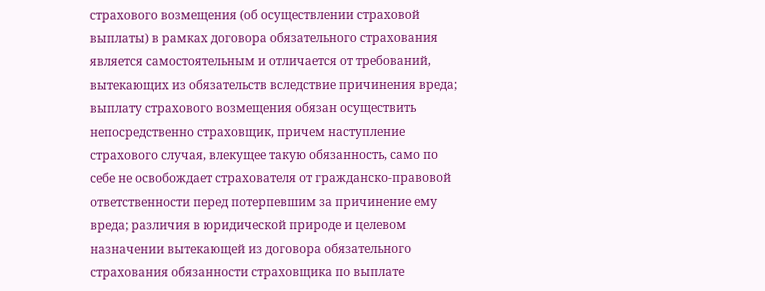страхового возмещения (об осуществлении страховой выплаты) в рамках договора обязательного страхования является самостоятельным и отличается от требований, вытекающих из обязательств вследствие причинения вреда; выплату страхового возмещения обязан осуществить непосредственно страховщик, причем наступление страхового случая, влекущее такую обязанность, само по себе не освобождает страхователя от гражданско-правовой ответственности перед потерпевшим за причинение ему вреда; различия в юридической природе и целевом назначении вытекающей из договора обязательного страхования обязанности страховщика по выплате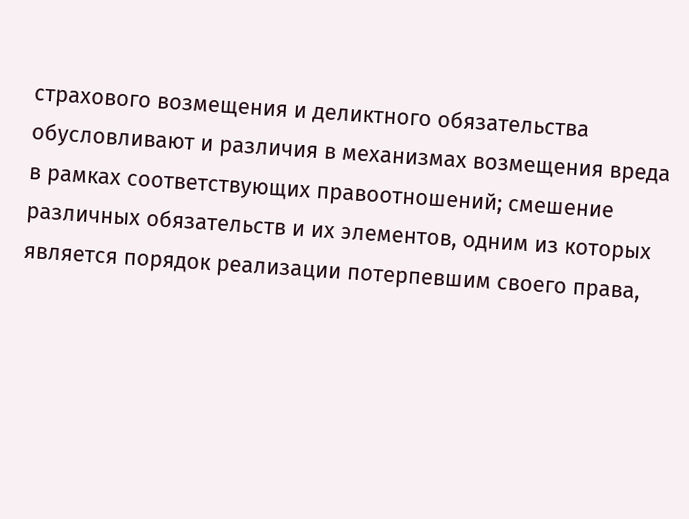страхового возмещения и деликтного обязательства обусловливают и различия в механизмах возмещения вреда в рамках соответствующих правоотношений; смешение различных обязательств и их элементов, одним из которых является порядок реализации потерпевшим своего права,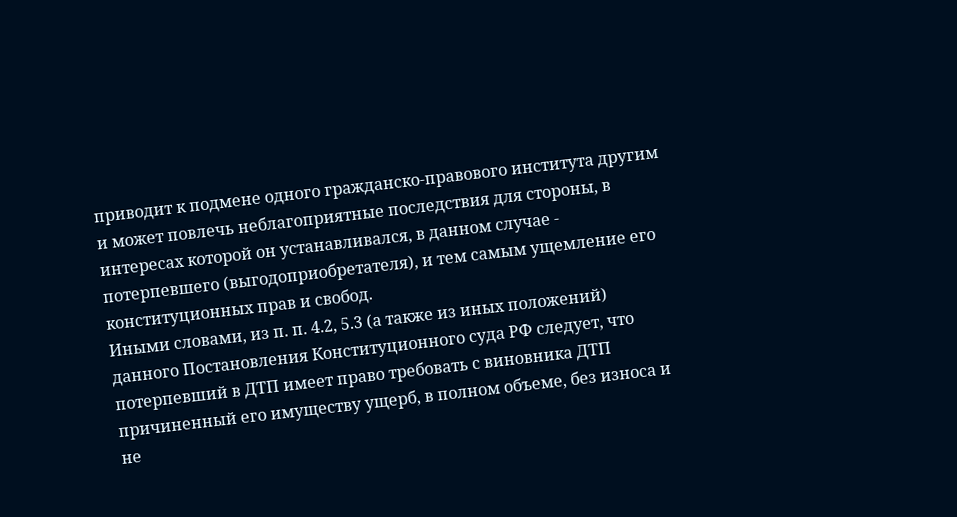приводит к подмене одного гражданско-правового института другим и может повлечь неблагоприятные последствия для стороны, в интересах которой он устанавливался, в данном случае - потерпевшего (выгодоприобретателя), и тем самым ущемление его конституционных прав и свобод.
Иными словами, из п. п. 4.2, 5.3 (а также из иных положений) данного Постановления Конституционного суда РФ следует, что потерпевший в ДТП имеет право требовать с виновника ДТП причиненный его имуществу ущерб, в полном объеме, без износа и не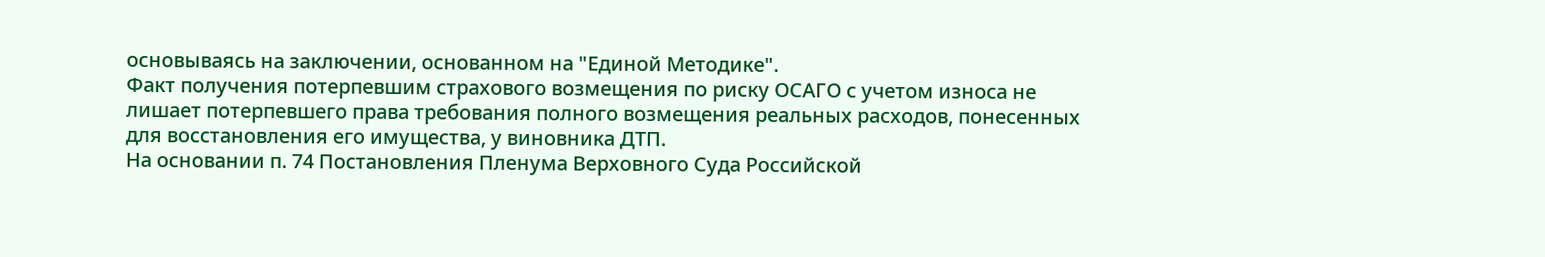основываясь на заключении, основанном на "Единой Методике".
Факт получения потерпевшим страхового возмещения по риску ОСАГО с учетом износа не лишает потерпевшего права требования полного возмещения реальных расходов, понесенных для восстановления его имущества, у виновника ДТП.
На основании п. 74 Постановления Пленума Верховного Суда Российской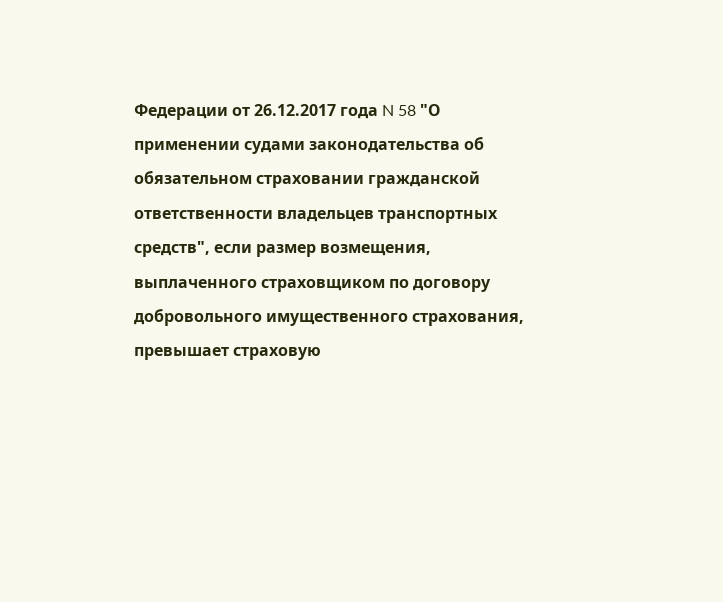Федерации от 26.12.2017 года N 58 "О применении судами законодательства об обязательном страховании гражданской ответственности владельцев транспортных средств", если размер возмещения, выплаченного страховщиком по договору добровольного имущественного страхования, превышает страховую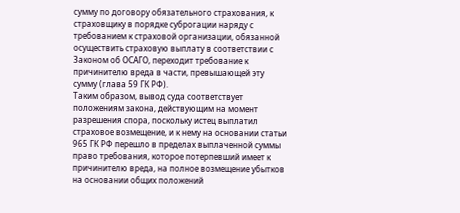сумму по договору обязательного страхования, к страховщику в порядке суброгации наряду с требованием к страховой организации, обязанной осуществить страховую выплату в соответствии с Законом об ОСАГО, переходит требование к причинителю вреда в части, превышающей эту сумму (глава 59 ГК РФ).
Таким образом, вывод суда соответствует положениям закона, действующим на момент разрешения спора, поскольку истец выплатил страховое возмещение, и к нему на основании статьи 965 ГК РФ перешло в пределах выплаченной суммы право требования, которое потерпевший имеет к причинителю вреда, на полное возмещение убытков на основании общих положений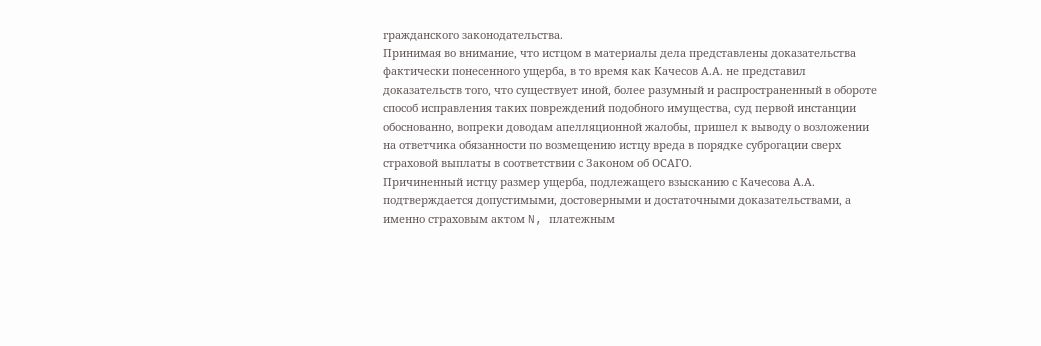гражданского законодательства.
Принимая во внимание, что истцом в материалы дела представлены доказательства фактически понесенного ущерба, в то время как Качесов А.А. не представил доказательств того, что существует иной, более разумный и распространенный в обороте способ исправления таких повреждений подобного имущества, суд первой инстанции обоснованно, вопреки доводам апелляционной жалобы, пришел к выводу о возложении на ответчика обязанности по возмещению истцу вреда в порядке суброгации сверх страховой выплаты в соответствии с Законом об ОСАГО.
Причиненный истцу размер ущерба, подлежащего взысканию с Качесова А.А. подтверждается допустимыми, достоверными и достаточными доказательствами, а именно страховым актом N, платежным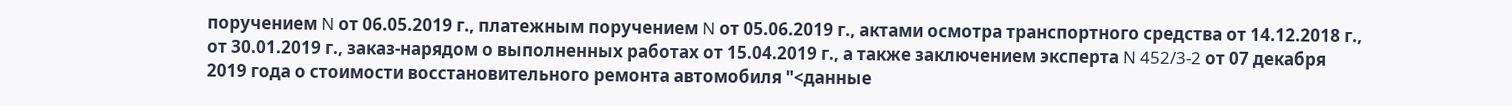поручением N от 06.05.2019 г., платежным поручением N от 05.06.2019 г., актами осмотра транспортного средства от 14.12.2018 г., от 30.01.2019 г., заказ-нарядом о выполненных работах от 15.04.2019 г., а также заключением эксперта N 452/3-2 от 07 декабря 2019 года о стоимости восстановительного ремонта автомобиля "<данные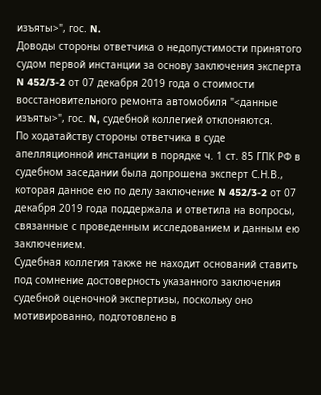изъяты>", гос. N.
Доводы стороны ответчика о недопустимости принятого судом первой инстанции за основу заключения эксперта N 452/3-2 от 07 декабря 2019 года о стоимости восстановительного ремонта автомобиля "<данные изъяты>", гос. N, судебной коллегией отклоняются.
По ходатайству стороны ответчика в суде апелляционной инстанции в порядке ч. 1 ст. 85 ГПК РФ в судебном заседании была допрошена эксперт С.Н.В., которая данное ею по делу заключение N 452/3-2 от 07 декабря 2019 года поддержала и ответила на вопросы, связанные с проведенным исследованием и данным ею заключением.
Судебная коллегия также не находит оснований ставить под сомнение достоверность указанного заключения судебной оценочной экспертизы, поскольку оно мотивированно, подготовлено в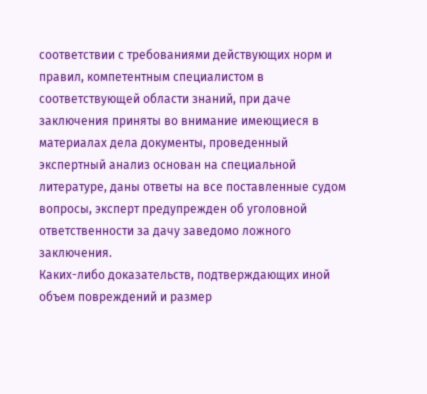соответствии с требованиями действующих норм и правил, компетентным специалистом в соответствующей области знаний, при даче заключения приняты во внимание имеющиеся в материалах дела документы, проведенный экспертный анализ основан на специальной литературе, даны ответы на все поставленные судом вопросы, эксперт предупрежден об уголовной ответственности за дачу заведомо ложного заключения.
Каких-либо доказательств, подтверждающих иной объем повреждений и размер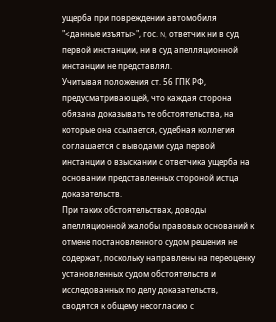ущерба при повреждении автомобиля "<данные изъяты>", гос. N, ответчик ни в суд первой инстанции, ни в суд апелляционной инстанции не представлял.
Учитывая положения ст. 56 ГПК РФ, предусматривающей, что каждая сторона обязана доказывать те обстоятельства, на которые она ссылается, судебная коллегия соглашается с выводами суда первой инстанции о взыскании с ответчика ущерба на основании представленных стороной истца доказательств.
При таких обстоятельствах, доводы апелляционной жалобы правовых оснований к отмене постановленного судом решения не содержат, поскольку направлены на переоценку установленных судом обстоятельств и исследованных по делу доказательств, сводятся к общему несогласию с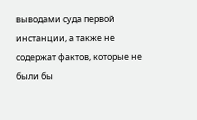выводами суда первой инстанции, а также не содержат фактов, которые не были бы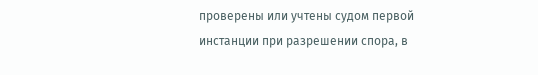проверены или учтены судом первой инстанции при разрешении спора, в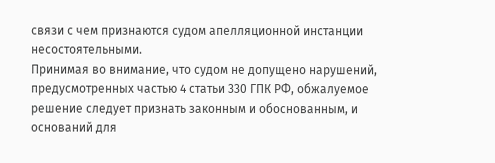связи с чем признаются судом апелляционной инстанции несостоятельными.
Принимая во внимание, что судом не допущено нарушений, предусмотренных частью 4 статьи 330 ГПК РФ, обжалуемое решение следует признать законным и обоснованным, и оснований для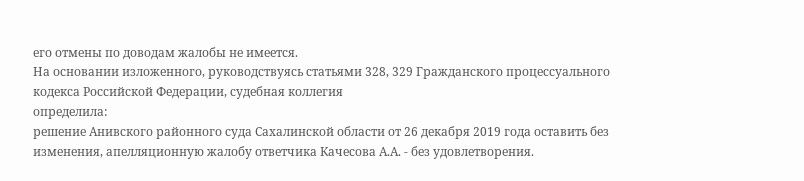его отмены по доводам жалобы не имеется.
На основании изложенного, руководствуясь статьями 328, 329 Гражданского процессуального кодекса Российской Федерации, судебная коллегия
определила:
решение Анивского районного суда Сахалинской области от 26 декабря 2019 года оставить без изменения, апелляционную жалобу ответчика Качесова А.А. - без удовлетворения.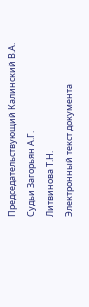Председательствующий Калинский В.А.
Судьи Загорьян А.Г.
Литвинова Т.Н.
Электронный текст документа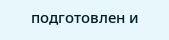подготовлен и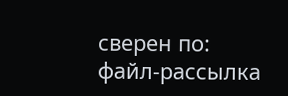сверен по:
файл-рассылка